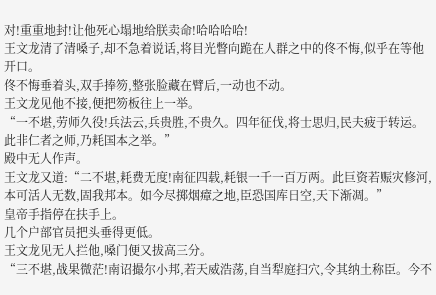对!重重地封!让他死心塌地给朕卖命!哈哈哈哈!
王文龙清了清嗓子,却不急着说话,将目光瞥向跪在人群之中的佟不悔,似乎在等他开口。
佟不悔垂着头,双手捧笏,整张脸藏在臂后,一动也不动。
王文龙见他不接,便把笏板往上一举。
“一不堪,劳师久役!兵法云,兵贵胜,不贵久。四年征伐,将士思归,民夫疲于转运。此非仁者之师,乃耗国本之举。”
殿中无人作声。
王文龙又道:“二不堪,耗费无度!南征四载,耗银一千一百万两。此巨资若赈灾修河,本可活人无数,固我邦本。如今尽掷烟瘴之地,臣恐国库日空,天下渐凋。”
皇帝手指停在扶手上。
几个户部官员把头垂得更低。
王文龙见无人拦他,嗓门便又拔高三分。
“三不堪,战果微茫!南诏撮尔小邦,若天威浩荡,自当犁庭扫穴,令其纳土称臣。今不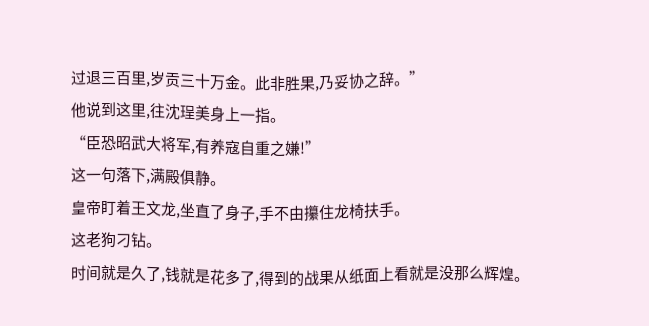过退三百里,岁贡三十万金。此非胜果,乃妥协之辞。”
他说到这里,往沈珵美身上一指。
“臣恐昭武大将军,有养寇自重之嫌!”
这一句落下,满殿俱静。
皇帝盯着王文龙,坐直了身子,手不由攥住龙椅扶手。
这老狗刁钻。
时间就是久了,钱就是花多了,得到的战果从纸面上看就是没那么辉煌。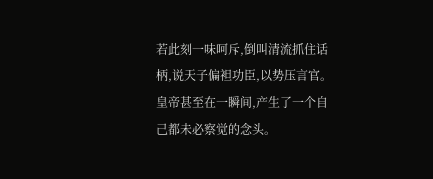若此刻一味呵斥,倒叫清流抓住话柄,说天子偏袒功臣,以势压言官。
皇帝甚至在一瞬间,产生了一个自己都未必察觉的念头。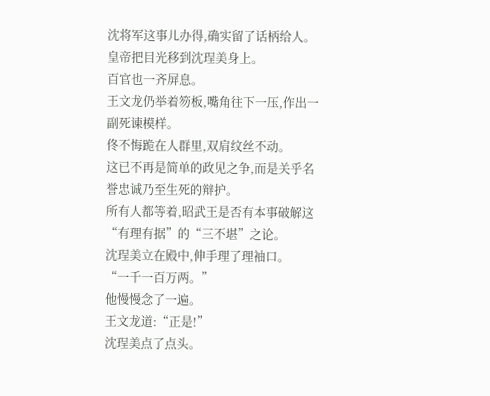沈将军这事儿办得,确实留了话柄给人。
皇帝把目光移到沈珵美身上。
百官也一齐屏息。
王文龙仍举着笏板,嘴角往下一压,作出一副死谏模样。
佟不悔跪在人群里,双肩纹丝不动。
这已不再是简单的政见之争,而是关乎名誉忠诚乃至生死的辩护。
所有人都等着,昭武王是否有本事破解这“有理有据”的“三不堪”之论。
沈珵美立在殿中,伸手理了理袖口。
“一千一百万两。”
他慢慢念了一遍。
王文龙道:“正是!”
沈珵美点了点头。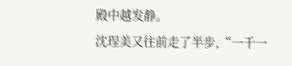殿中越发静。
沈珵美又往前走了半步,“一千一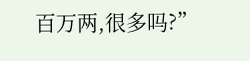百万两,很多吗?”